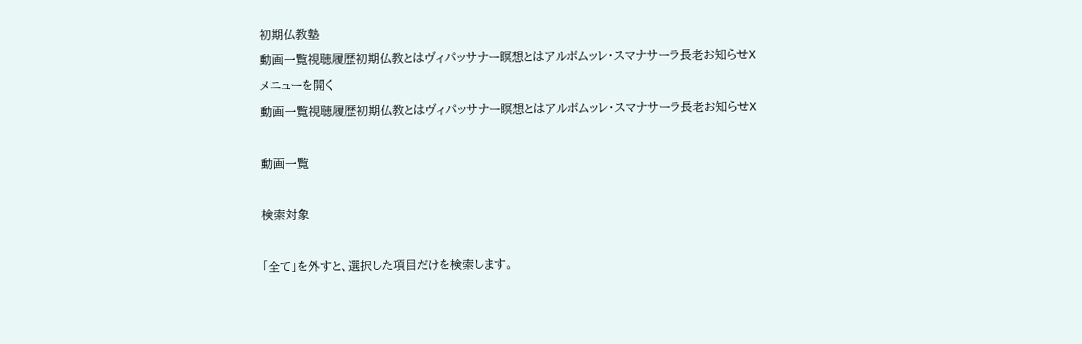初期仏教塾
動画一覧視聴履歴初期仏教とはヴィパッサナー瞑想とはアルボムッレ・スマナサーラ長老お知らせX
メニューを開く
動画一覧視聴履歴初期仏教とはヴィパッサナー瞑想とはアルボムッレ・スマナサーラ長老お知らせX

動画一覧

検索対象

「全て」を外すと、選択した項目だけを検索します。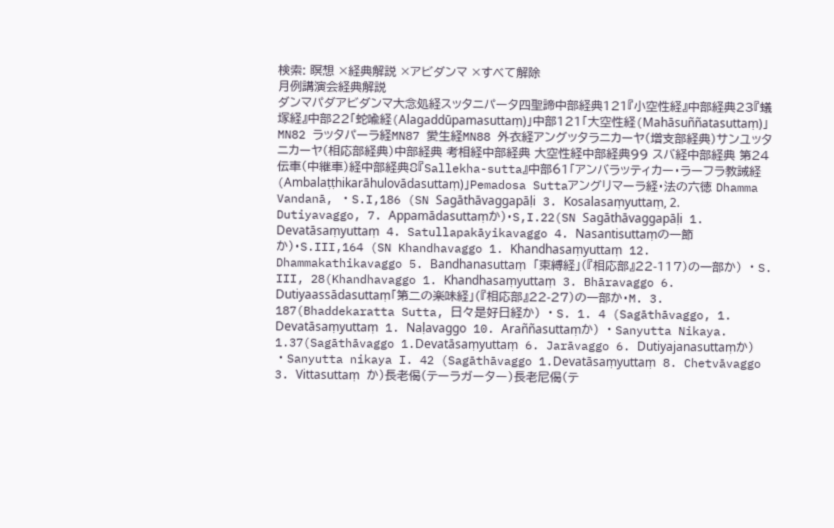検索: 瞑想 ×経典解説 ×アビダンマ ×すべて解除
月例講演会経典解説
ダンマパダアビダンマ大念処経スッタニパータ四聖諦中部経典121『小空性経』中部経典23『蟻塚経』中部22「蛇喩経(Alagaddūpamasuttaṃ)」中部121「大空性経(Mahāsuññatasuttaṃ)」MN82 ラッタパーラ経MN87 愛生経MN88 外衣経アングッタラニカーヤ(増支部経典)サンユッタニカーヤ(相応部経典)中部経典 考相経中部経典 大空性経中部経典99 スバ経中部経典 第24 伝車(中継車)経中部経典8『Sallekha-sutta』中部61「アンバラッティカー・ラーフラ教誡経(Ambalaṭṭhikarāhulovādasuttaṃ)」Pemadosa Suttaアングリマーラ経・法の六徳 Dhamma Vandanā, ・S.I,186 (SN Sagāthāvaggapāḷi 3. Kosalasaṃyuttaṃ, 2. Dutiyavaggo, 7. Appamādasuttaṃか)・S,I.22(SN Sagāthāvaggapāḷi 1. Devatāsaṃyuttaṃ 4. Satullapakāyikavaggo 4. Nasantisuttaṃの一節か)・S.III,164 (SN Khandhavaggo 1. Khandhasaṃyuttaṃ 12. Dhammakathikavaggo 5. Bandhanasuttaṃ 「束縛経」(『相応部』22-117)の一部か) ・S. III, 28(Khandhavaggo 1. Khandhasaṃyuttaṃ 3. Bhāravaggo 6. Dutiyaassādasuttaṃ「第二の楽味経」(『相応部』22-27)の一部か・M. 3. 187(Bhaddekaratta Sutta, 日々是好日経か) ・S. 1. 4 (Sagāthāvaggo, 1. Devatāsaṃyuttaṃ 1. Naḷavaggo 10. Araññasuttaṃか) ・Sanyutta Nikaya. 1.37(Sagāthāvaggo 1.Devatāsaṃyuttaṃ 6. Jarāvaggo 6. Dutiyajanasuttaṃか) ・Sanyutta nikaya I. 42 (Sagāthāvaggo 1.Devatāsaṃyuttaṃ 8. Chetvāvaggo 3. Vittasuttaṃ か)長老偈(テーラガーター)長老尼偈(テ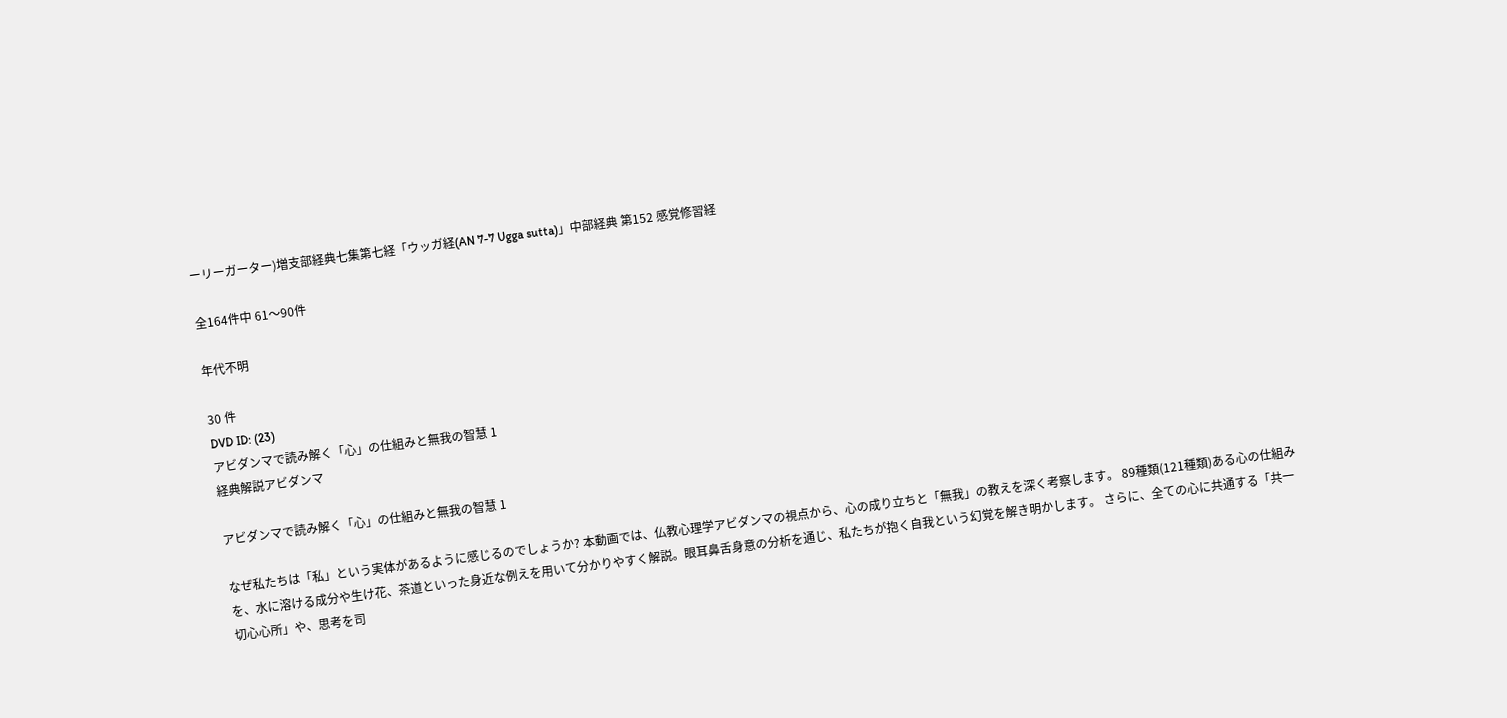ーリーガーター)増支部経典七集第七経「ウッガ経(AN 7-7 Ugga sutta)」中部経典 第152 感覚修習経

全164件中 61〜90件

年代不明

30 件
DVD ID: (23)
アビダンマで読み解く「心」の仕組みと無我の智慧 1
経典解説アビダンマ

アビダンマで読み解く「心」の仕組みと無我の智慧 1

なぜ私たちは「私」という実体があるように感じるのでしょうか? 本動画では、仏教心理学アビダンマの視点から、心の成り立ちと「無我」の教えを深く考察します。 89種類(121種類)ある心の仕組みを、水に溶ける成分や生け花、茶道といった身近な例えを用いて分かりやすく解説。眼耳鼻舌身意の分析を通じ、私たちが抱く自我という幻覚を解き明かします。 さらに、全ての心に共通する「共一切心心所」や、思考を司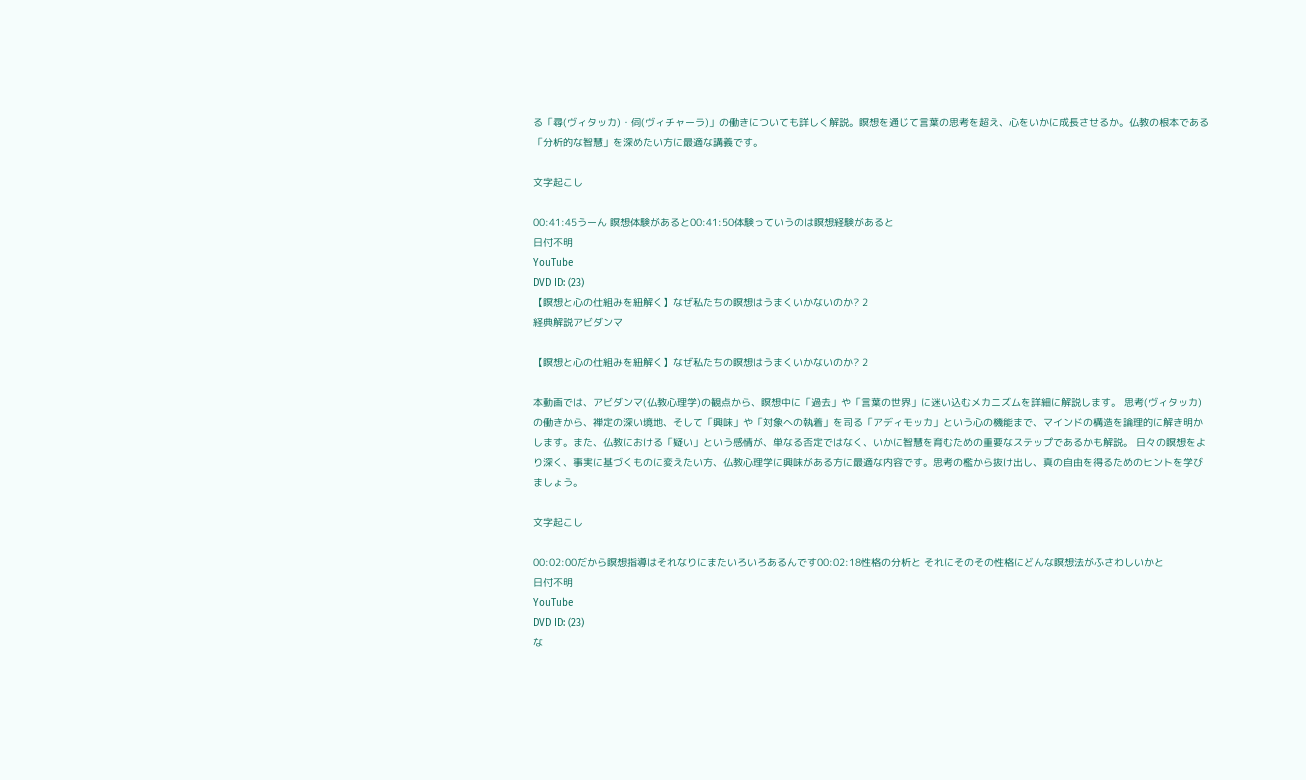る「尋(ヴィタッカ)・伺(ヴィチャーラ)」の働きについても詳しく解説。瞑想を通じて言葉の思考を超え、心をいかに成長させるか。仏教の根本である「分析的な智慧」を深めたい方に最適な講義です。

文字起こし

00:41:45うーん 瞑想体験があると00:41:50体験っていうのは瞑想経験があると
日付不明
YouTube
DVD ID: (23)
【瞑想と心の仕組みを紐解く】なぜ私たちの瞑想はうまくいかないのか? 2
経典解説アビダンマ

【瞑想と心の仕組みを紐解く】なぜ私たちの瞑想はうまくいかないのか? 2

本動画では、アビダンマ(仏教心理学)の観点から、瞑想中に「過去」や「言葉の世界」に迷い込むメカニズムを詳細に解説します。 思考(ヴィタッカ)の働きから、禅定の深い境地、そして「興味」や「対象への執着」を司る「アディモッカ」という心の機能まで、マインドの構造を論理的に解き明かします。また、仏教における「疑い」という感情が、単なる否定ではなく、いかに智慧を育むための重要なステップであるかも解説。 日々の瞑想をより深く、事実に基づくものに変えたい方、仏教心理学に興味がある方に最適な内容です。思考の檻から抜け出し、真の自由を得るためのヒントを学びましょう。

文字起こし

00:02:00だから瞑想指導はそれなりにまたいろいろあるんです00:02:18性格の分析と それにそのその性格にどんな瞑想法がふさわしいかと
日付不明
YouTube
DVD ID: (23)
な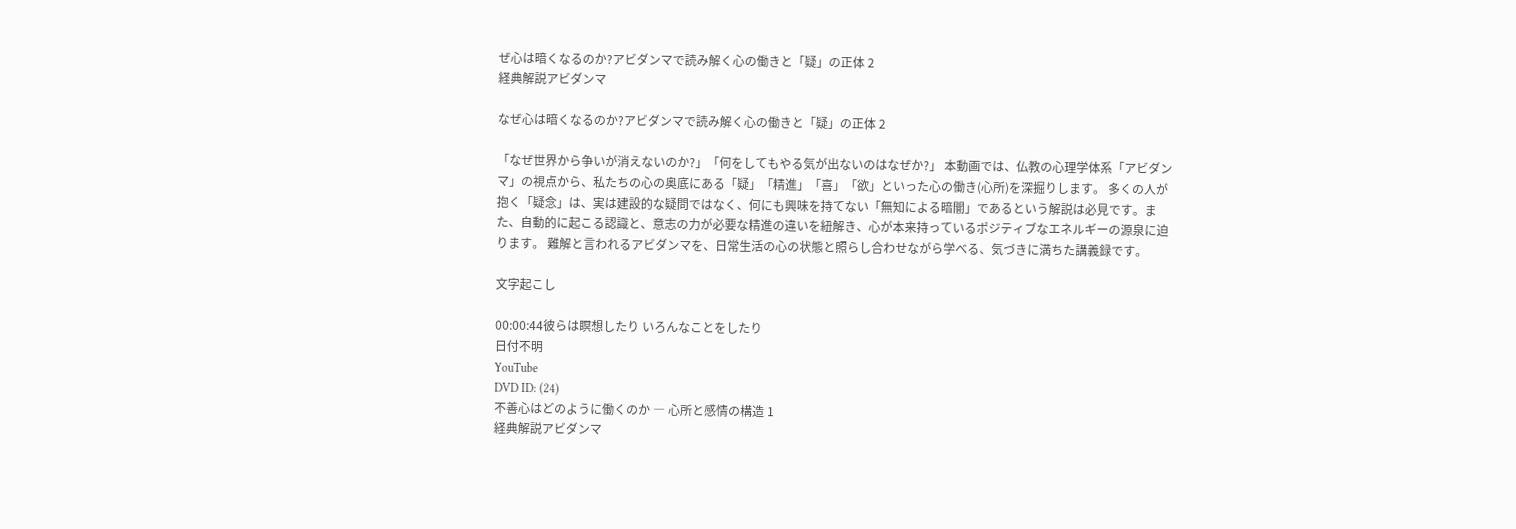ぜ心は暗くなるのか?アビダンマで読み解く心の働きと「疑」の正体 2
経典解説アビダンマ

なぜ心は暗くなるのか?アビダンマで読み解く心の働きと「疑」の正体 2

「なぜ世界から争いが消えないのか?」「何をしてもやる気が出ないのはなぜか?」 本動画では、仏教の心理学体系「アビダンマ」の視点から、私たちの心の奥底にある「疑」「精進」「喜」「欲」といった心の働き(心所)を深掘りします。 多くの人が抱く「疑念」は、実は建設的な疑問ではなく、何にも興味を持てない「無知による暗闇」であるという解説は必見です。また、自動的に起こる認識と、意志の力が必要な精進の違いを紐解き、心が本来持っているポジティブなエネルギーの源泉に迫ります。 難解と言われるアビダンマを、日常生活の心の状態と照らし合わせながら学べる、気づきに満ちた講義録です。

文字起こし

00:00:44彼らは瞑想したり いろんなことをしたり
日付不明
YouTube
DVD ID: (24)
不善心はどのように働くのか ― 心所と感情の構造 1
経典解説アビダンマ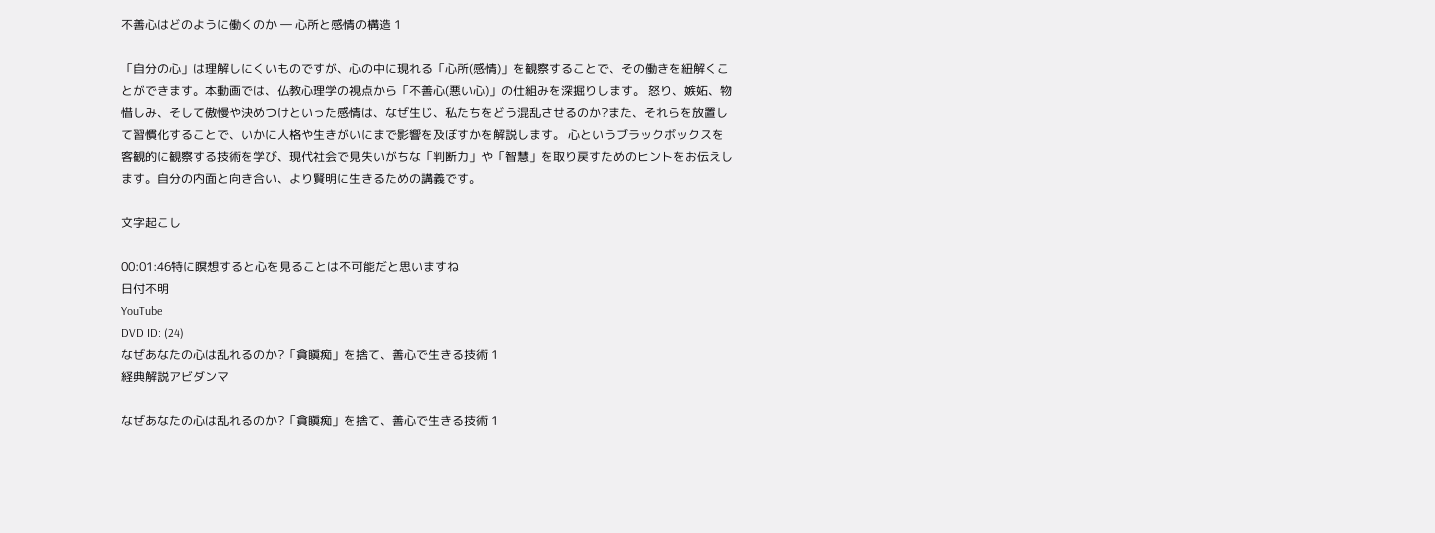不善心はどのように働くのか ― 心所と感情の構造 1

「自分の心」は理解しにくいものですが、心の中に現れる「心所(感情)」を観察することで、その働きを紐解くことができます。本動画では、仏教心理学の視点から「不善心(悪い心)」の仕組みを深掘りします。 怒り、嫉妬、物惜しみ、そして傲慢や決めつけといった感情は、なぜ生じ、私たちをどう混乱させるのか?また、それらを放置して習慣化することで、いかに人格や生きがいにまで影響を及ぼすかを解説します。 心というブラックボックスを客観的に観察する技術を学び、現代社会で見失いがちな「判断力」や「智慧」を取り戻すためのヒントをお伝えします。自分の内面と向き合い、より賢明に生きるための講義です。

文字起こし

00:01:46特に瞑想すると心を見ることは不可能だと思いますね
日付不明
YouTube
DVD ID: (24)
なぜあなたの心は乱れるのか?「貪瞋痴」を捨て、善心で生きる技術 1
経典解説アビダンマ

なぜあなたの心は乱れるのか?「貪瞋痴」を捨て、善心で生きる技術 1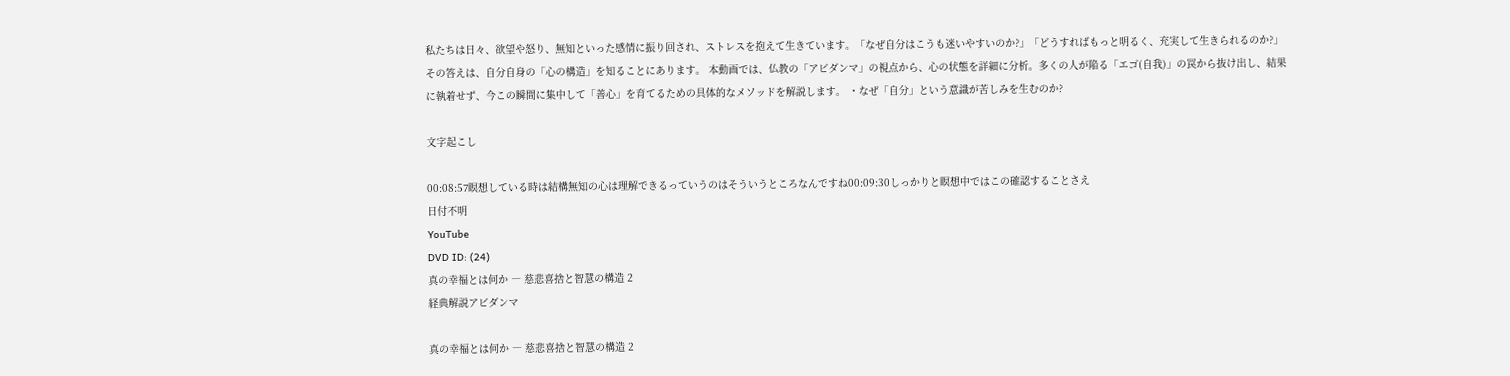私たちは日々、欲望や怒り、無知といった感情に振り回され、ストレスを抱えて生きています。「なぜ自分はこうも迷いやすいのか?」「どうすればもっと明るく、充実して生きられるのか?」その答えは、自分自身の「心の構造」を知ることにあります。 本動画では、仏教の「アビダンマ」の視点から、心の状態を詳細に分析。多くの人が陥る「エゴ(自我)」の罠から抜け出し、結果に執着せず、今この瞬間に集中して「善心」を育てるための具体的なメソッドを解説します。 ・なぜ「自分」という意識が苦しみを生むのか?

文字起こし

00:08:57瞑想している時は結構無知の心は理解できるっていうのはそういうところなんですね00:09:30しっかりと瞑想中ではこの確認することさえ
日付不明
YouTube
DVD ID: (24)
真の幸福とは何か ― 慈悲喜捨と智慧の構造 2
経典解説アビダンマ

真の幸福とは何か ― 慈悲喜捨と智慧の構造 2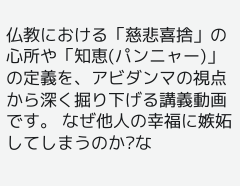仏教における「慈悲喜捨」の心所や「知恵(パンニャー)」の定義を、アビダンマの視点から深く掘り下げる講義動画です。 なぜ他人の幸福に嫉妬してしまうのか?な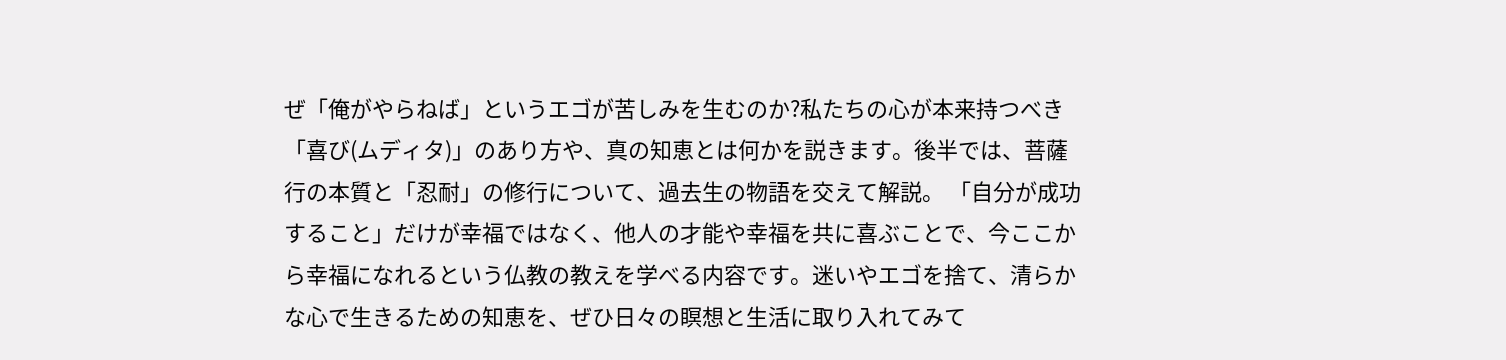ぜ「俺がやらねば」というエゴが苦しみを生むのか?私たちの心が本来持つべき「喜び(ムディタ)」のあり方や、真の知恵とは何かを説きます。後半では、菩薩行の本質と「忍耐」の修行について、過去生の物語を交えて解説。 「自分が成功すること」だけが幸福ではなく、他人の才能や幸福を共に喜ぶことで、今ここから幸福になれるという仏教の教えを学べる内容です。迷いやエゴを捨て、清らかな心で生きるための知恵を、ぜひ日々の瞑想と生活に取り入れてみて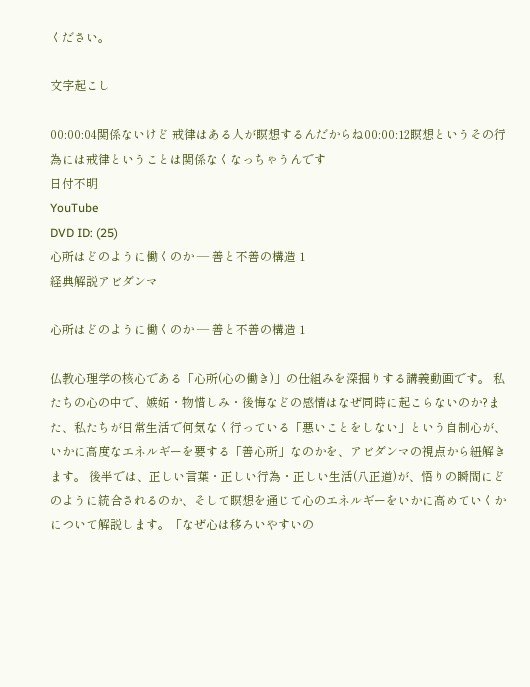ください。

文字起こし

00:00:04関係ないけど 戒律はある人が瞑想するんだからね00:00:12瞑想というその行為には戒律ということは関係なくなっちゃうんです
日付不明
YouTube
DVD ID: (25)
心所はどのように働くのか ― 善と不善の構造 1
経典解説アビダンマ

心所はどのように働くのか ― 善と不善の構造 1

仏教心理学の核心である「心所(心の働き)」の仕組みを深掘りする講義動画です。 私たちの心の中で、嫉妬・物惜しみ・後悔などの感情はなぜ同時に起こらないのか?また、私たちが日常生活で何気なく行っている「悪いことをしない」という自制心が、いかに高度なエネルギーを要する「善心所」なのかを、アビダンマの視点から紐解きます。 後半では、正しい言葉・正しい行為・正しい生活(八正道)が、悟りの瞬間にどのように統合されるのか、そして瞑想を通じて心のエネルギーをいかに高めていくかについて解説します。「なぜ心は移ろいやすいの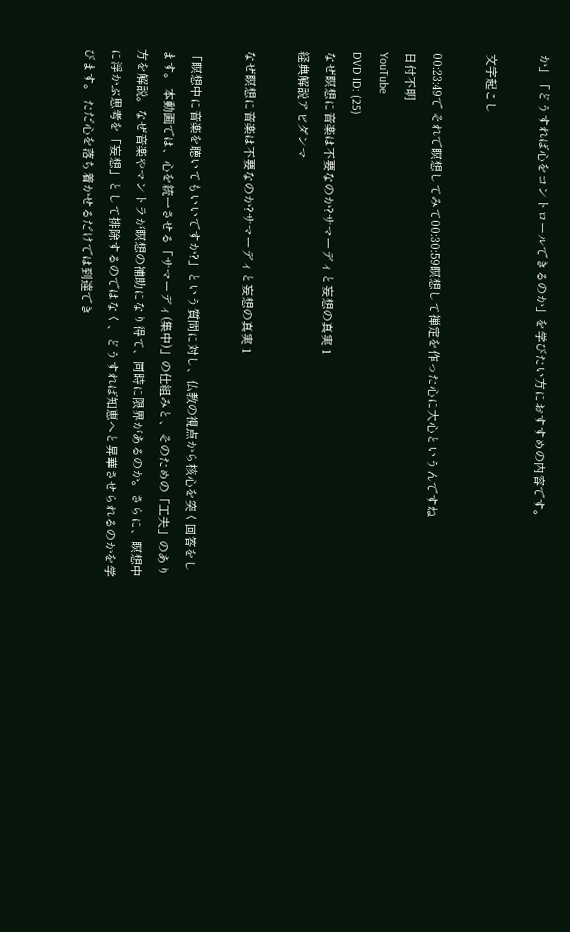か」「どうすれば心をコントロールできるのか」を学びたい方におすすめの内容です。

文字起こし

00:23:49で それで瞑想してみて00:30:59瞑想して禅定を作った心に大心というんですね
日付不明
YouTube
DVD ID: (25)
なぜ瞑想に音楽は不要なのか?サマーディと妄想の真実 1
経典解説アビダンマ

なぜ瞑想に音楽は不要なのか?サマーディと妄想の真実 1

「瞑想中に音楽を聴いてもいいですか?」という質問に対し、仏教の視点から核心を突く回答をします。 本動画では、心を統一させる「サマーディ(集中)」の仕組みと、そのための「工夫」のあり方を解説。なぜ音楽やマントラが瞑想の補助になり得て、同時に限界があるのか。さらに、瞑想中に浮かぶ思考を「妄想」として排除するのではなく、どうすれば知恵へと昇華させられるのかを学びます。 ただ心を落ち着かせるだけでは到達でき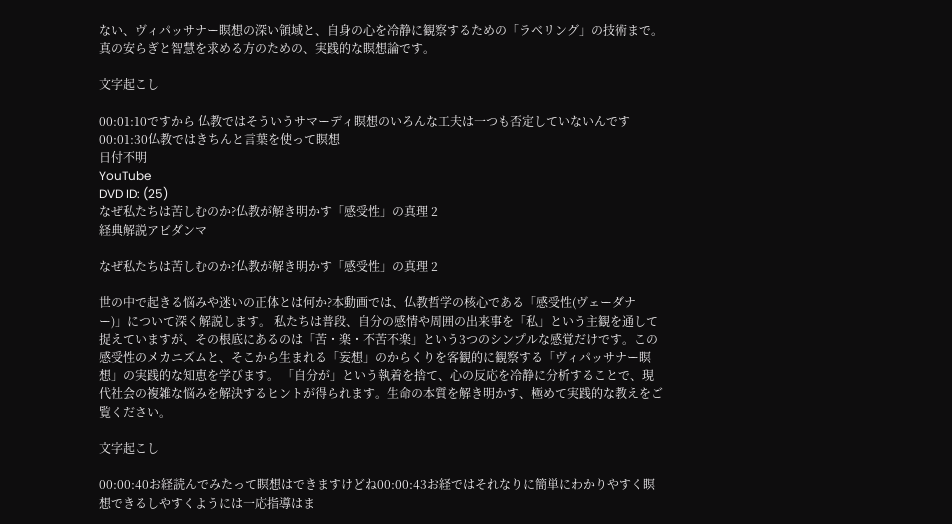ない、ヴィパッサナー瞑想の深い領域と、自身の心を冷静に観察するための「ラベリング」の技術まで。真の安らぎと智慧を求める方のための、実践的な瞑想論です。

文字起こし

00:01:10ですから 仏教ではそういうサマーディ瞑想のいろんな工夫は一つも否定していないんです00:01:30仏教ではきちんと言葉を使って瞑想
日付不明
YouTube
DVD ID: (25)
なぜ私たちは苦しむのか?仏教が解き明かす「感受性」の真理 2
経典解説アビダンマ

なぜ私たちは苦しむのか?仏教が解き明かす「感受性」の真理 2

世の中で起きる悩みや迷いの正体とは何か?本動画では、仏教哲学の核心である「感受性(ヴェーダナー)」について深く解説します。 私たちは普段、自分の感情や周囲の出来事を「私」という主観を通して捉えていますが、その根底にあるのは「苦・楽・不苦不楽」という3つのシンプルな感覚だけです。この感受性のメカニズムと、そこから生まれる「妄想」のからくりを客観的に観察する「ヴィパッサナー瞑想」の実践的な知恵を学びます。 「自分が」という執着を捨て、心の反応を冷静に分析することで、現代社会の複雑な悩みを解決するヒントが得られます。生命の本質を解き明かす、極めて実践的な教えをご覧ください。

文字起こし

00:00:40お経読んでみたって瞑想はできますけどね00:00:43お経ではそれなりに簡単にわかりやすく瞑想できるしやすくようには一応指導はま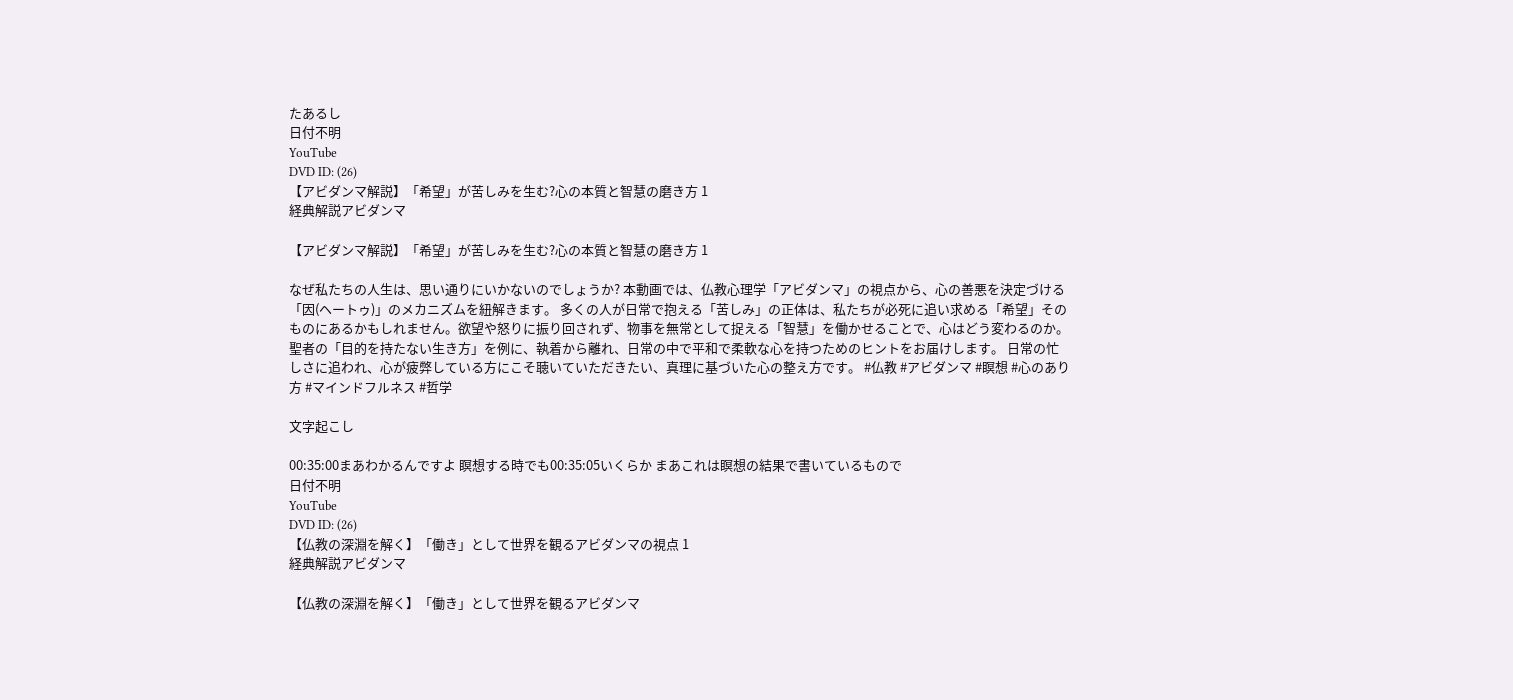たあるし
日付不明
YouTube
DVD ID: (26)
【アビダンマ解説】「希望」が苦しみを生む?心の本質と智慧の磨き方 1
経典解説アビダンマ

【アビダンマ解説】「希望」が苦しみを生む?心の本質と智慧の磨き方 1

なぜ私たちの人生は、思い通りにいかないのでしょうか? 本動画では、仏教心理学「アビダンマ」の視点から、心の善悪を決定づける「因(ヘートゥ)」のメカニズムを紐解きます。 多くの人が日常で抱える「苦しみ」の正体は、私たちが必死に追い求める「希望」そのものにあるかもしれません。欲望や怒りに振り回されず、物事を無常として捉える「智慧」を働かせることで、心はどう変わるのか。聖者の「目的を持たない生き方」を例に、執着から離れ、日常の中で平和で柔軟な心を持つためのヒントをお届けします。 日常の忙しさに追われ、心が疲弊している方にこそ聴いていただきたい、真理に基づいた心の整え方です。 #仏教 #アビダンマ #瞑想 #心のあり方 #マインドフルネス #哲学

文字起こし

00:35:00まあわかるんですよ 瞑想する時でも00:35:05いくらか まあこれは瞑想の結果で書いているもので
日付不明
YouTube
DVD ID: (26)
【仏教の深淵を解く】「働き」として世界を観るアビダンマの視点 1
経典解説アビダンマ

【仏教の深淵を解く】「働き」として世界を観るアビダンマ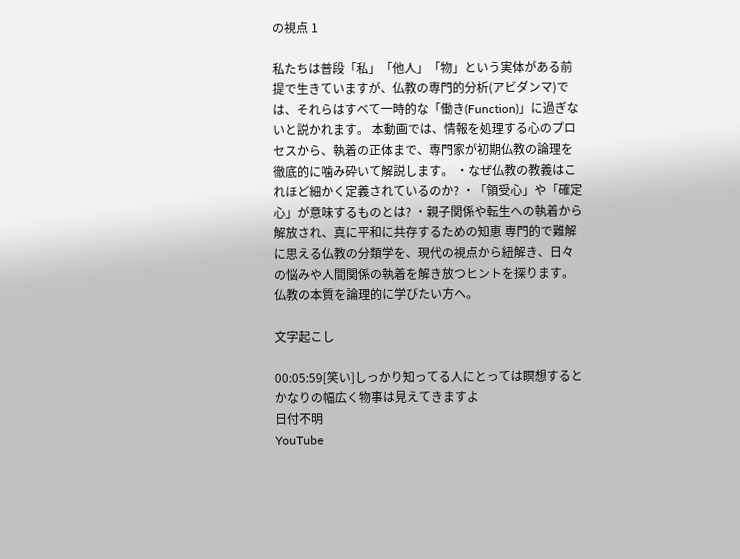の視点 1

私たちは普段「私」「他人」「物」という実体がある前提で生きていますが、仏教の専門的分析(アビダンマ)では、それらはすべて一時的な「働き(Function)」に過ぎないと説かれます。 本動画では、情報を処理する心のプロセスから、執着の正体まで、専門家が初期仏教の論理を徹底的に噛み砕いて解説します。 ・なぜ仏教の教義はこれほど細かく定義されているのか? ・「領受心」や「確定心」が意味するものとは? ・親子関係や転生への執着から解放され、真に平和に共存するための知恵 専門的で難解に思える仏教の分類学を、現代の視点から紐解き、日々の悩みや人間関係の執着を解き放つヒントを探ります。仏教の本質を論理的に学びたい方へ。

文字起こし

00:05:59[笑い]しっかり知ってる人にとっては瞑想するとかなりの幅広く物事は見えてきますよ
日付不明
YouTube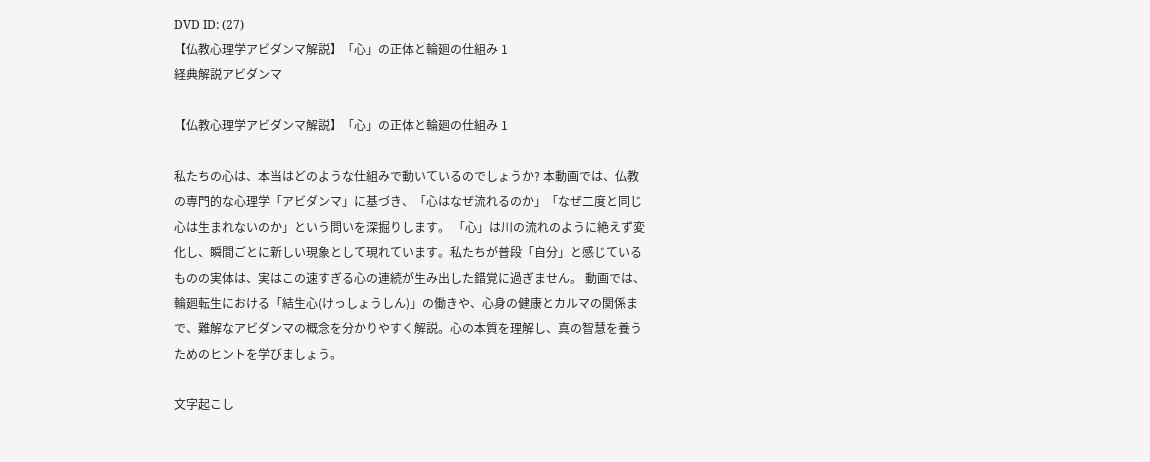DVD ID: (27)
【仏教心理学アビダンマ解説】「心」の正体と輪廻の仕組み 1
経典解説アビダンマ

【仏教心理学アビダンマ解説】「心」の正体と輪廻の仕組み 1

私たちの心は、本当はどのような仕組みで動いているのでしょうか? 本動画では、仏教の専門的な心理学「アビダンマ」に基づき、「心はなぜ流れるのか」「なぜ二度と同じ心は生まれないのか」という問いを深掘りします。 「心」は川の流れのように絶えず変化し、瞬間ごとに新しい現象として現れています。私たちが普段「自分」と感じているものの実体は、実はこの速すぎる心の連続が生み出した錯覚に過ぎません。 動画では、輪廻転生における「結生心(けっしょうしん)」の働きや、心身の健康とカルマの関係まで、難解なアビダンマの概念を分かりやすく解説。心の本質を理解し、真の智慧を養うためのヒントを学びましょう。

文字起こし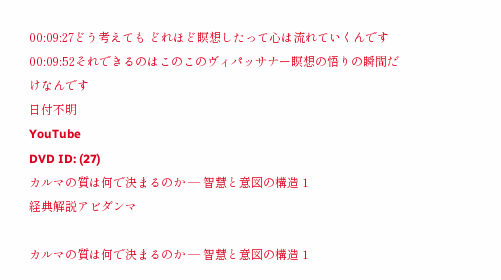00:09:27どう考えても どれほど瞑想したって心は流れていくんです00:09:52それできるのはこのこのヴィパッサナー瞑想の悟りの瞬間だけなんです
日付不明
YouTube
DVD ID: (27)
カルマの質は何で決まるのか ― 智慧と意図の構造 1
経典解説アビダンマ

カルマの質は何で決まるのか ― 智慧と意図の構造 1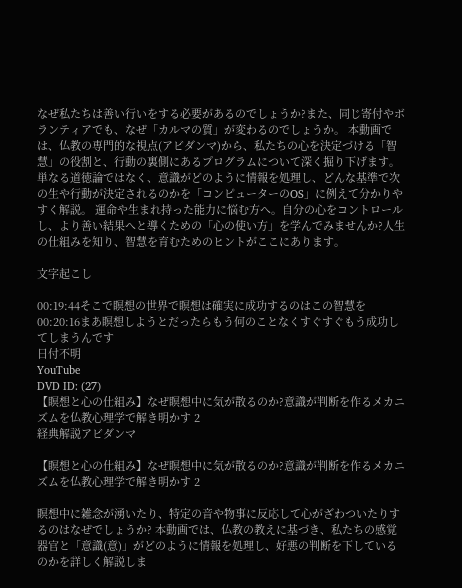なぜ私たちは善い行いをする必要があるのでしょうか?また、同じ寄付やボランティアでも、なぜ「カルマの質」が変わるのでしょうか。 本動画では、仏教の専門的な視点(アビダンマ)から、私たちの心を決定づける「智慧」の役割と、行動の裏側にあるプログラムについて深く掘り下げます。単なる道徳論ではなく、意識がどのように情報を処理し、どんな基準で次の生や行動が決定されるのかを「コンピューターのOS」に例えて分かりやすく解説。 運命や生まれ持った能力に悩む方へ。自分の心をコントロールし、より善い結果へと導くための「心の使い方」を学んでみませんか?人生の仕組みを知り、智慧を育むためのヒントがここにあります。

文字起こし

00:19:44そこで瞑想の世界で瞑想は確実に成功するのはこの智慧を00:20:16まあ瞑想しようとだったらもう何のことなくすぐすぐもう成功してしまうんです
日付不明
YouTube
DVD ID: (27)
【瞑想と心の仕組み】なぜ瞑想中に気が散るのか?意識が判断を作るメカニズムを仏教心理学で解き明かす 2
経典解説アビダンマ

【瞑想と心の仕組み】なぜ瞑想中に気が散るのか?意識が判断を作るメカニズムを仏教心理学で解き明かす 2

瞑想中に雑念が湧いたり、特定の音や物事に反応して心がざわついたりするのはなぜでしょうか? 本動画では、仏教の教えに基づき、私たちの感覚器官と「意識(意)」がどのように情報を処理し、好悪の判断を下しているのかを詳しく解説しま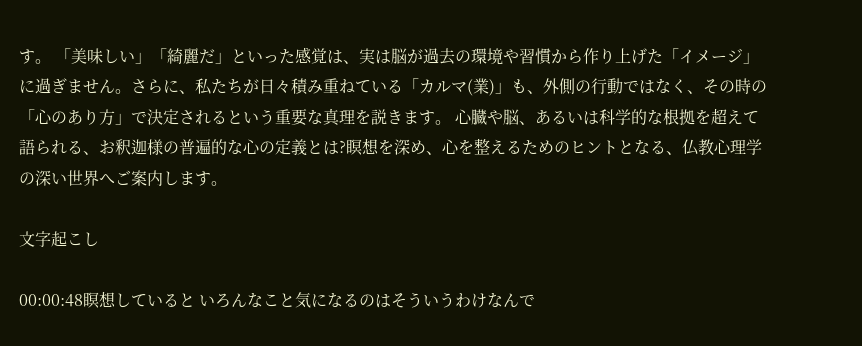す。 「美味しい」「綺麗だ」といった感覚は、実は脳が過去の環境や習慣から作り上げた「イメージ」に過ぎません。さらに、私たちが日々積み重ねている「カルマ(業)」も、外側の行動ではなく、その時の「心のあり方」で決定されるという重要な真理を説きます。 心臓や脳、あるいは科学的な根拠を超えて語られる、お釈迦様の普遍的な心の定義とは?瞑想を深め、心を整えるためのヒントとなる、仏教心理学の深い世界へご案内します。

文字起こし

00:00:48瞑想していると いろんなこと気になるのはそういうわけなんで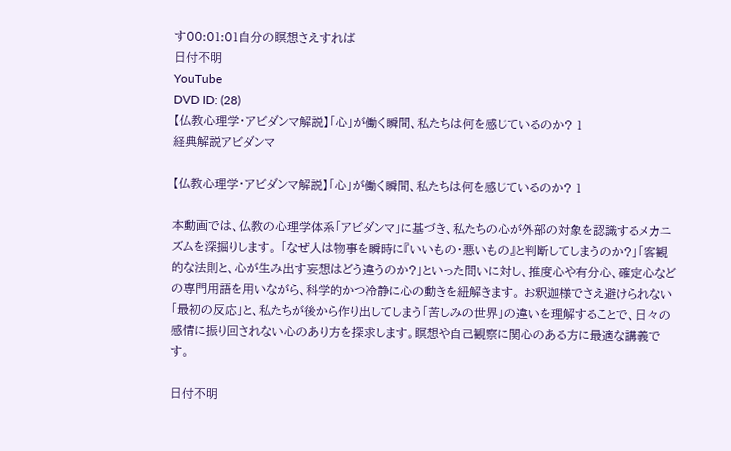す00:01:01自分の瞑想さえすれば
日付不明
YouTube
DVD ID: (28)
【仏教心理学・アビダンマ解説】「心」が働く瞬間、私たちは何を感じているのか? 1
経典解説アビダンマ

【仏教心理学・アビダンマ解説】「心」が働く瞬間、私たちは何を感じているのか? 1

本動画では、仏教の心理学体系「アビダンマ」に基づき、私たちの心が外部の対象を認識するメカニズムを深掘りします。 「なぜ人は物事を瞬時に『いいもの・悪いもの』と判断してしまうのか?」「客観的な法則と、心が生み出す妄想はどう違うのか?」といった問いに対し、推度心や有分心、確定心などの専門用語を用いながら、科学的かつ冷静に心の動きを紐解きます。 お釈迦様でさえ避けられない「最初の反応」と、私たちが後から作り出してしまう「苦しみの世界」の違いを理解することで、日々の感情に振り回されない心のあり方を探求します。瞑想や自己観察に関心のある方に最適な講義です。

日付不明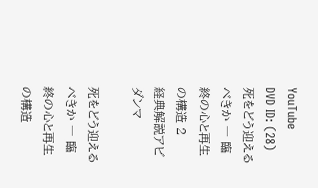YouTube
DVD ID: (28)
死をどう迎えるべきか ― 臨終の心と再生の構造 2
経典解説アビダンマ

死をどう迎えるべきか ― 臨終の心と再生の構造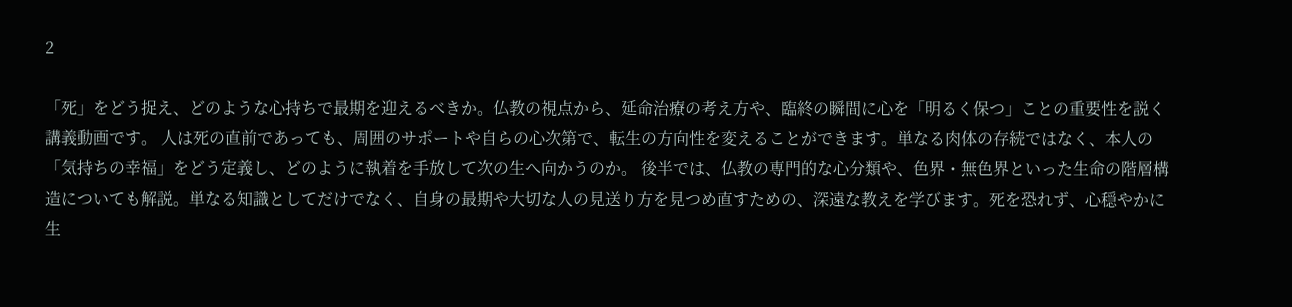2

「死」をどう捉え、どのような心持ちで最期を迎えるべきか。仏教の視点から、延命治療の考え方や、臨終の瞬間に心を「明るく保つ」ことの重要性を説く講義動画です。 人は死の直前であっても、周囲のサポートや自らの心次第で、転生の方向性を変えることができます。単なる肉体の存続ではなく、本人の「気持ちの幸福」をどう定義し、どのように執着を手放して次の生へ向かうのか。 後半では、仏教の専門的な心分類や、色界・無色界といった生命の階層構造についても解説。単なる知識としてだけでなく、自身の最期や大切な人の見送り方を見つめ直すための、深遠な教えを学びます。死を恐れず、心穏やかに生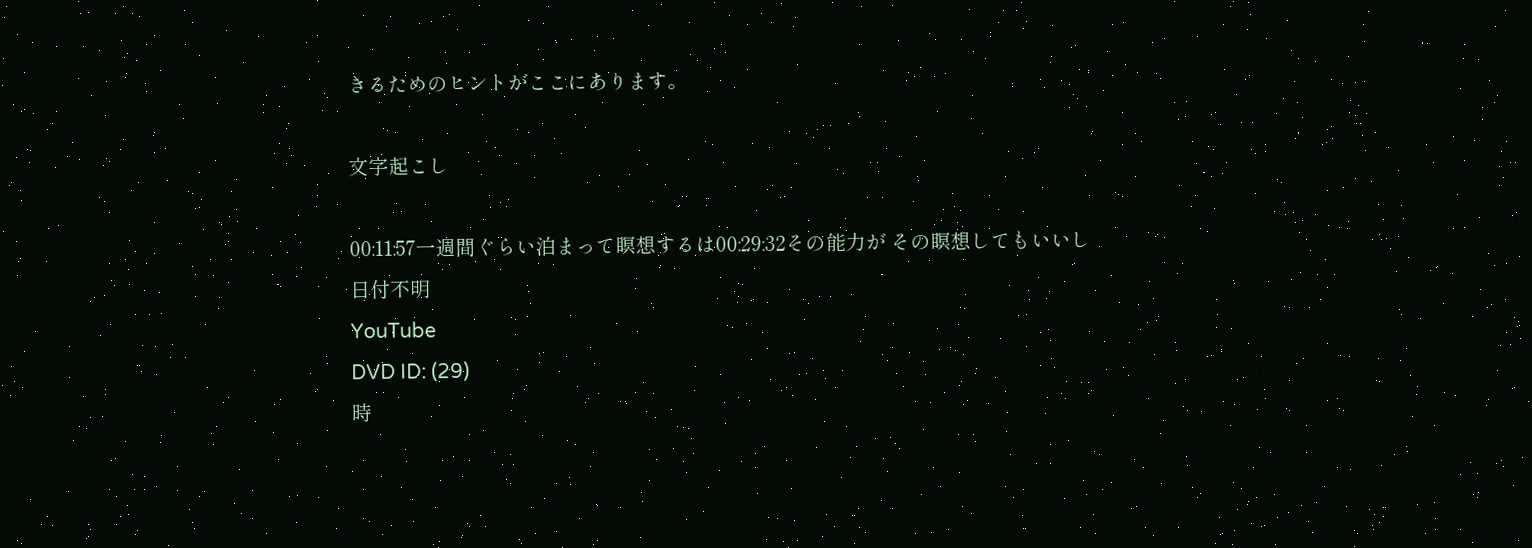きるためのヒントがここにあります。

文字起こし

00:11:57一週間ぐらい泊まって瞑想するは00:29:32その能力が その瞑想してもいいし
日付不明
YouTube
DVD ID: (29)
時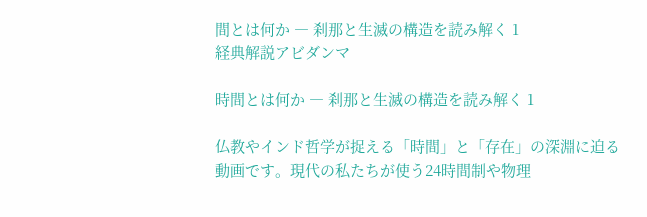間とは何か ― 刹那と生滅の構造を読み解く 1
経典解説アビダンマ

時間とは何か ― 刹那と生滅の構造を読み解く 1

仏教やインド哲学が捉える「時間」と「存在」の深淵に迫る動画です。現代の私たちが使う24時間制や物理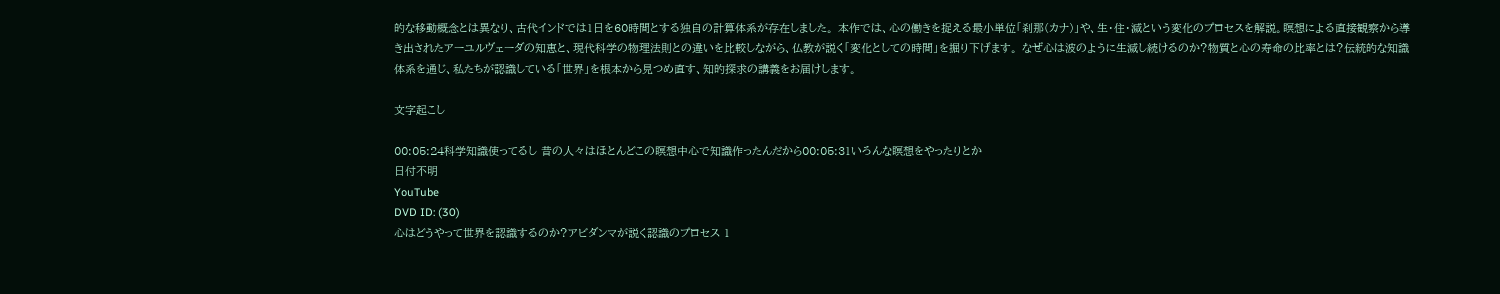的な移動概念とは異なり、古代インドでは1日を60時間とする独自の計算体系が存在しました。 本作では、心の働きを捉える最小単位「刹那(カナ)」や、生・住・滅という変化のプロセスを解説。瞑想による直接観察から導き出されたアーユルヴェーダの知恵と、現代科学の物理法則との違いを比較しながら、仏教が説く「変化としての時間」を掘り下げます。 なぜ心は波のように生滅し続けるのか?物質と心の寿命の比率とは?伝統的な知識体系を通じ、私たちが認識している「世界」を根本から見つめ直す、知的探求の講義をお届けします。

文字起こし

00:05:24科学知識使ってるし 昔の人々はほとんどこの瞑想中心で知識作ったんだから00:05:31いろんな瞑想をやったりとか
日付不明
YouTube
DVD ID: (30)
心はどうやって世界を認識するのか?アビダンマが説く認識のプロセス 1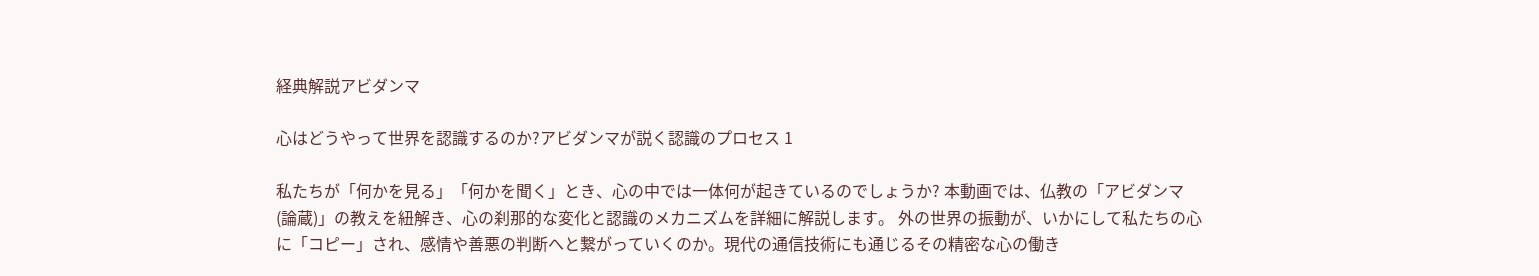経典解説アビダンマ

心はどうやって世界を認識するのか?アビダンマが説く認識のプロセス 1

私たちが「何かを見る」「何かを聞く」とき、心の中では一体何が起きているのでしょうか? 本動画では、仏教の「アビダンマ(論蔵)」の教えを紐解き、心の刹那的な変化と認識のメカニズムを詳細に解説します。 外の世界の振動が、いかにして私たちの心に「コピー」され、感情や善悪の判断へと繋がっていくのか。現代の通信技術にも通じるその精密な心の働き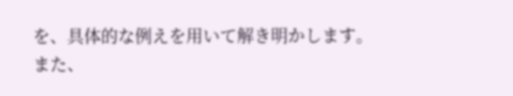を、具体的な例えを用いて解き明かします。 また、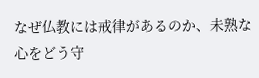なぜ仏教には戒律があるのか、未熟な心をどう守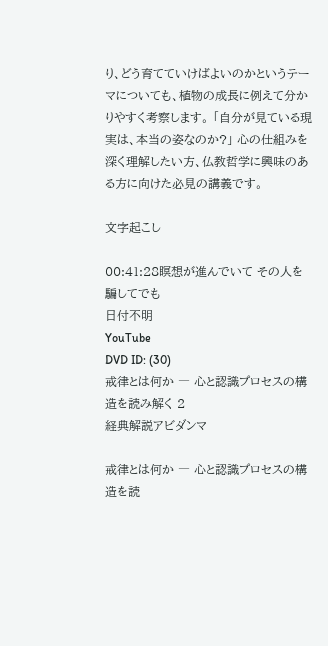り、どう育てていけばよいのかというテーマについても、植物の成長に例えて分かりやすく考察します。 「自分が見ている現実は、本当の姿なのか?」 心の仕組みを深く理解したい方、仏教哲学に興味のある方に向けた必見の講義です。

文字起こし

00:41:28瞑想が進んでいて その人を騙してでも
日付不明
YouTube
DVD ID: (30)
戒律とは何か ― 心と認識プロセスの構造を読み解く 2
経典解説アビダンマ

戒律とは何か ― 心と認識プロセスの構造を読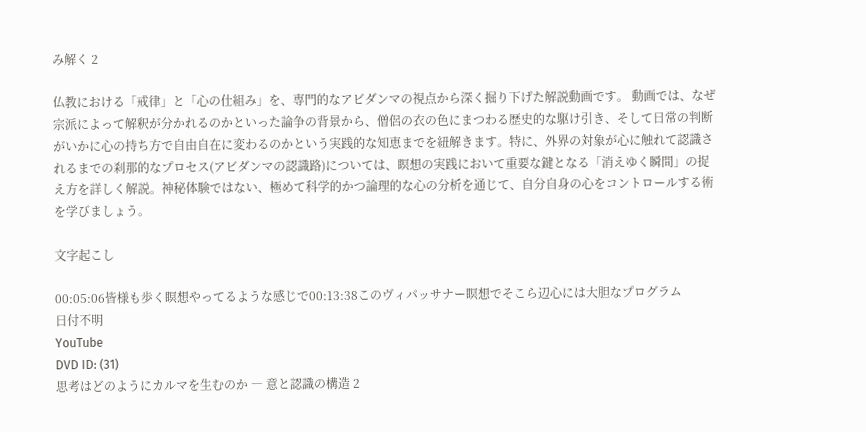み解く 2

仏教における「戒律」と「心の仕組み」を、専門的なアビダンマの視点から深く掘り下げた解説動画です。 動画では、なぜ宗派によって解釈が分かれるのかといった論争の背景から、僧侶の衣の色にまつわる歴史的な駆け引き、そして日常の判断がいかに心の持ち方で自由自在に変わるのかという実践的な知恵までを紐解きます。特に、外界の対象が心に触れて認識されるまでの刹那的なプロセス(アビダンマの認識路)については、瞑想の実践において重要な鍵となる「消えゆく瞬間」の捉え方を詳しく解説。神秘体験ではない、極めて科学的かつ論理的な心の分析を通じて、自分自身の心をコントロールする術を学びましょう。

文字起こし

00:05:06皆様も歩く瞑想やってるような感じで00:13:38このヴィパッサナー瞑想でそこら辺心には大胆なプログラム
日付不明
YouTube
DVD ID: (31)
思考はどのようにカルマを生むのか ― 意と認識の構造 2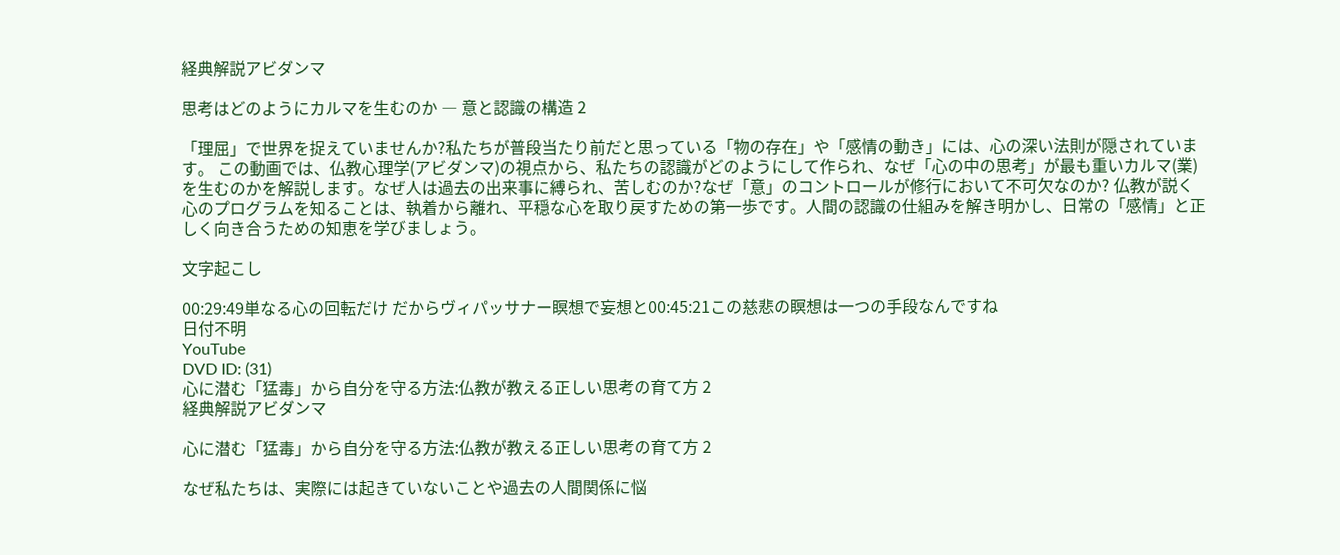経典解説アビダンマ

思考はどのようにカルマを生むのか ― 意と認識の構造 2

「理屈」で世界を捉えていませんか?私たちが普段当たり前だと思っている「物の存在」や「感情の動き」には、心の深い法則が隠されています。 この動画では、仏教心理学(アビダンマ)の視点から、私たちの認識がどのようにして作られ、なぜ「心の中の思考」が最も重いカルマ(業)を生むのかを解説します。なぜ人は過去の出来事に縛られ、苦しむのか?なぜ「意」のコントロールが修行において不可欠なのか? 仏教が説く心のプログラムを知ることは、執着から離れ、平穏な心を取り戻すための第一歩です。人間の認識の仕組みを解き明かし、日常の「感情」と正しく向き合うための知恵を学びましょう。

文字起こし

00:29:49単なる心の回転だけ だからヴィパッサナー瞑想で妄想と00:45:21この慈悲の瞑想は一つの手段なんですね
日付不明
YouTube
DVD ID: (31)
心に潜む「猛毒」から自分を守る方法:仏教が教える正しい思考の育て方 2
経典解説アビダンマ

心に潜む「猛毒」から自分を守る方法:仏教が教える正しい思考の育て方 2

なぜ私たちは、実際には起きていないことや過去の人間関係に悩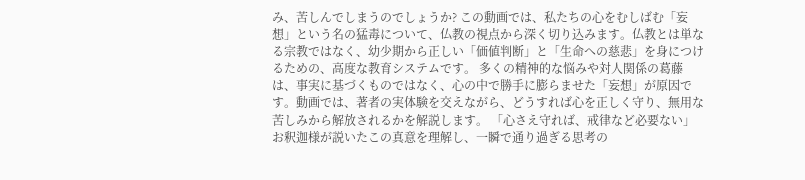み、苦しんでしまうのでしょうか? この動画では、私たちの心をむしばむ「妄想」という名の猛毒について、仏教の視点から深く切り込みます。仏教とは単なる宗教ではなく、幼少期から正しい「価値判断」と「生命への慈悲」を身につけるための、高度な教育システムです。 多くの精神的な悩みや対人関係の葛藤は、事実に基づくものではなく、心の中で勝手に膨らませた「妄想」が原因です。動画では、著者の実体験を交えながら、どうすれば心を正しく守り、無用な苦しみから解放されるかを解説します。 「心さえ守れば、戒律など必要ない」 お釈迦様が説いたこの真意を理解し、一瞬で通り過ぎる思考の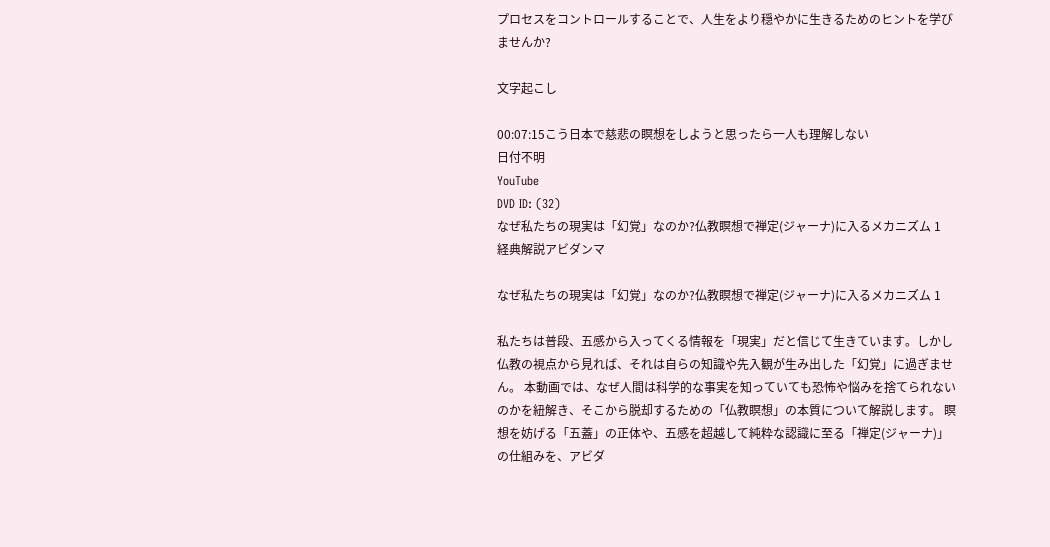プロセスをコントロールすることで、人生をより穏やかに生きるためのヒントを学びませんか?

文字起こし

00:07:15こう日本で慈悲の瞑想をしようと思ったら一人も理解しない
日付不明
YouTube
DVD ID: (32)
なぜ私たちの現実は「幻覚」なのか?仏教瞑想で禅定(ジャーナ)に入るメカニズム 1
経典解説アビダンマ

なぜ私たちの現実は「幻覚」なのか?仏教瞑想で禅定(ジャーナ)に入るメカニズム 1

私たちは普段、五感から入ってくる情報を「現実」だと信じて生きています。しかし仏教の視点から見れば、それは自らの知識や先入観が生み出した「幻覚」に過ぎません。 本動画では、なぜ人間は科学的な事実を知っていても恐怖や悩みを捨てられないのかを紐解き、そこから脱却するための「仏教瞑想」の本質について解説します。 瞑想を妨げる「五蓋」の正体や、五感を超越して純粋な認識に至る「禅定(ジャーナ)」の仕組みを、アビダ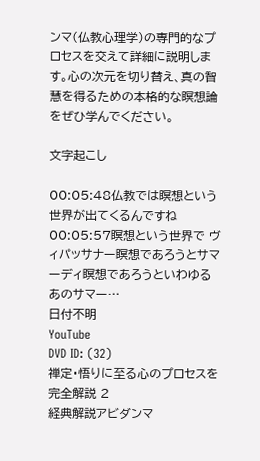ンマ(仏教心理学)の専門的なプロセスを交えて詳細に説明します。心の次元を切り替え、真の智慧を得るための本格的な瞑想論をぜひ学んでください。

文字起こし

00:05:48仏教では瞑想という世界が出てくるんですね00:05:57瞑想という世界で ヴィパッサナー瞑想であろうとサマーディ瞑想であろうといわゆるあのサマー…
日付不明
YouTube
DVD ID: (32)
禅定・悟りに至る心のプロセスを完全解説 2
経典解説アビダンマ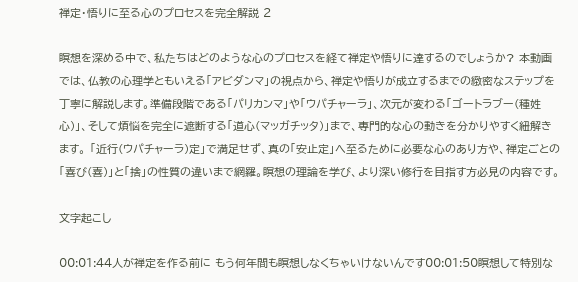禅定・悟りに至る心のプロセスを完全解説 2

瞑想を深める中で、私たちはどのような心のプロセスを経て禅定や悟りに達するのでしょうか? 本動画では、仏教の心理学ともいえる「アビダンマ」の視点から、禅定や悟りが成立するまでの緻密なステップを丁寧に解説します。準備段階である「パリカンマ」や「ウパチャーラ」、次元が変わる「ゴートラブー(種姓心)」、そして煩悩を完全に遮断する「道心(マッガチッタ)」まで、専門的な心の動きを分かりやすく紐解きます。 「近行(ウパチャーラ)定」で満足せず、真の「安止定」へ至るために必要な心のあり方や、禅定ごとの「喜び(喜)」と「捨」の性質の違いまで網羅。瞑想の理論を学び、より深い修行を目指す方必見の内容です。

文字起こし

00:01:44人が禅定を作る前に もう何年間も瞑想しなくちゃいけないんです00:01:50瞑想して特別な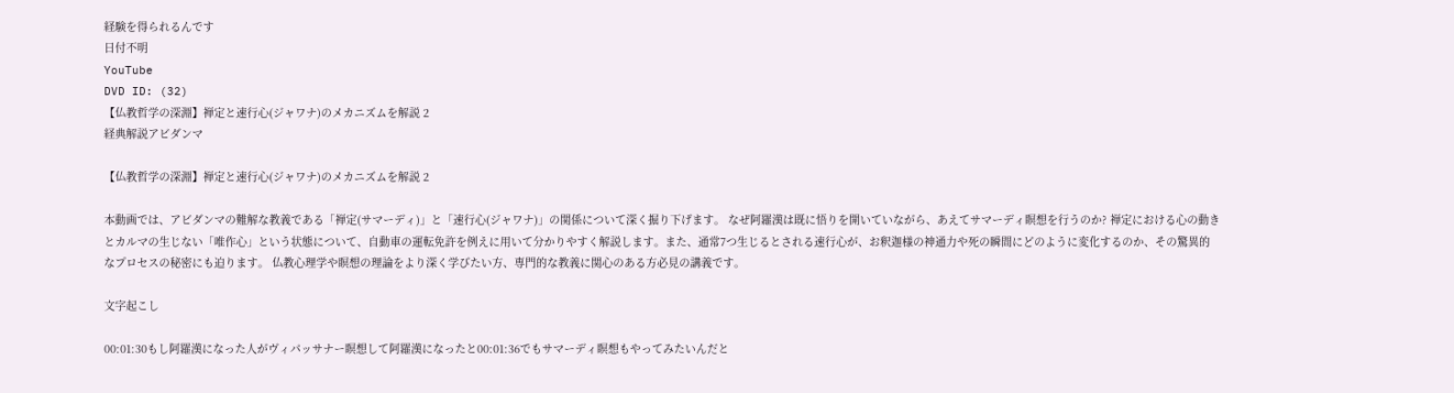経験を得られるんです
日付不明
YouTube
DVD ID: (32)
【仏教哲学の深淵】禅定と速行心(ジャワナ)のメカニズムを解説 2
経典解説アビダンマ

【仏教哲学の深淵】禅定と速行心(ジャワナ)のメカニズムを解説 2

本動画では、アビダンマの難解な教義である「禅定(サマーディ)」と「速行心(ジャワナ)」の関係について深く掘り下げます。 なぜ阿羅漢は既に悟りを開いていながら、あえてサマーディ瞑想を行うのか? 禅定における心の動きとカルマの生じない「唯作心」という状態について、自動車の運転免許を例えに用いて分かりやすく解説します。また、通常7つ生じるとされる速行心が、お釈迦様の神通力や死の瞬間にどのように変化するのか、その驚異的なプロセスの秘密にも迫ります。 仏教心理学や瞑想の理論をより深く学びたい方、専門的な教義に関心のある方必見の講義です。

文字起こし

00:01:30もし阿羅漢になった人がヴィパッサナー瞑想して阿羅漢になったと00:01:36でもサマーディ瞑想もやってみたいんだと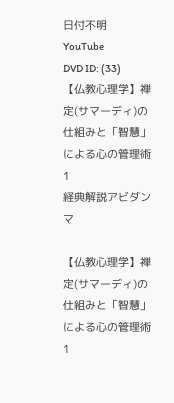日付不明
YouTube
DVD ID: (33)
【仏教心理学】禅定(サマーディ)の仕組みと「智慧」による心の管理術 1
経典解説アビダンマ

【仏教心理学】禅定(サマーディ)の仕組みと「智慧」による心の管理術 1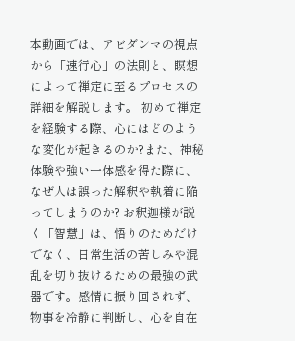本動画では、アビダンマの視点から「速行心」の法則と、瞑想によって禅定に至るプロセスの詳細を解説します。 初めて禅定を経験する際、心にはどのような変化が起きるのか?また、神秘体験や強い一体感を得た際に、なぜ人は誤った解釈や執着に陥ってしまうのか? お釈迦様が説く「智慧」は、悟りのためだけでなく、日常生活の苦しみや混乱を切り抜けるための最強の武器です。感情に振り回されず、物事を冷静に判断し、心を自在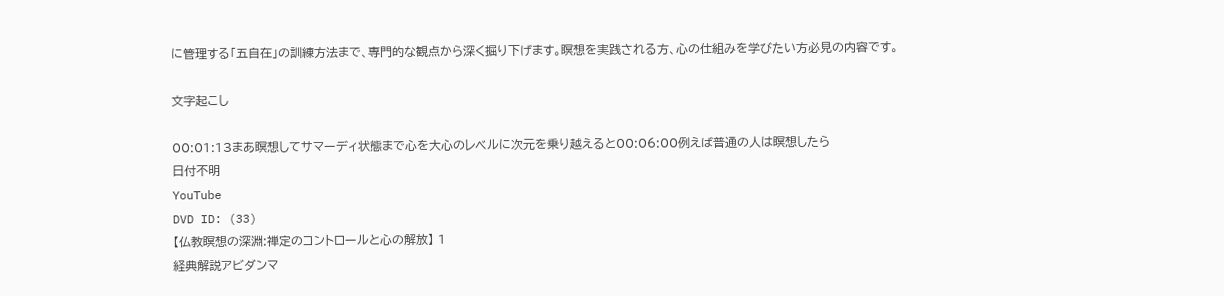に管理する「五自在」の訓練方法まで、専門的な観点から深く掘り下げます。瞑想を実践される方、心の仕組みを学びたい方必見の内容です。

文字起こし

00:01:13まあ瞑想してサマーディ状態まで心を大心のレベルに次元を乗り越えると00:06:00例えば普通の人は瞑想したら
日付不明
YouTube
DVD ID: (33)
【仏教瞑想の深淵:禅定のコントロールと心の解放】 1
経典解説アビダンマ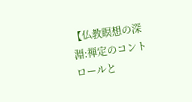【仏教瞑想の深淵:禅定のコントロールと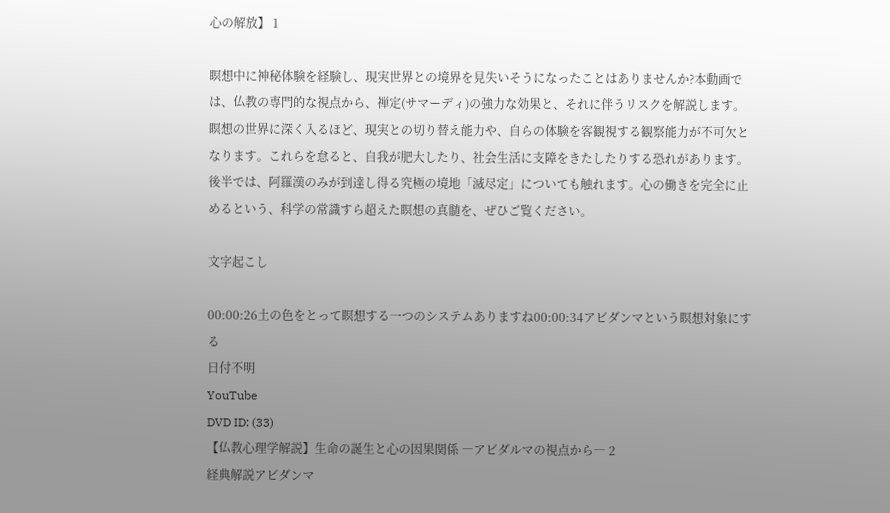心の解放】 1

瞑想中に神秘体験を経験し、現実世界との境界を見失いそうになったことはありませんか?本動画では、仏教の専門的な視点から、禅定(サマーディ)の強力な効果と、それに伴うリスクを解説します。 瞑想の世界に深く入るほど、現実との切り替え能力や、自らの体験を客観視する観察能力が不可欠となります。これらを怠ると、自我が肥大したり、社会生活に支障をきたしたりする恐れがあります。 後半では、阿羅漢のみが到達し得る究極の境地「滅尽定」についても触れます。心の働きを完全に止めるという、科学の常識すら超えた瞑想の真髄を、ぜひご覧ください。

文字起こし

00:00:26土の色をとって瞑想する一つのシステムありますね00:00:34アビダンマという瞑想対象にする
日付不明
YouTube
DVD ID: (33)
【仏教心理学解説】生命の誕生と心の因果関係 ―アビダルマの視点から― 2
経典解説アビダンマ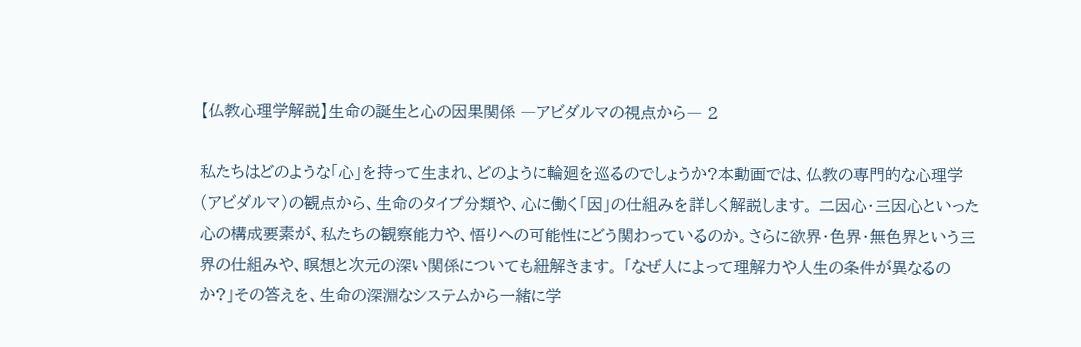【仏教心理学解説】生命の誕生と心の因果関係 ―アビダルマの視点から― 2

私たちはどのような「心」を持って生まれ、どのように輪廻を巡るのでしょうか?本動画では、仏教の専門的な心理学(アビダルマ)の観点から、生命のタイプ分類や、心に働く「因」の仕組みを詳しく解説します。 二因心・三因心といった心の構成要素が、私たちの観察能力や、悟りへの可能性にどう関わっているのか。さらに欲界・色界・無色界という三界の仕組みや、瞑想と次元の深い関係についても紐解きます。 「なぜ人によって理解力や人生の条件が異なるのか?」その答えを、生命の深淵なシステムから一緒に学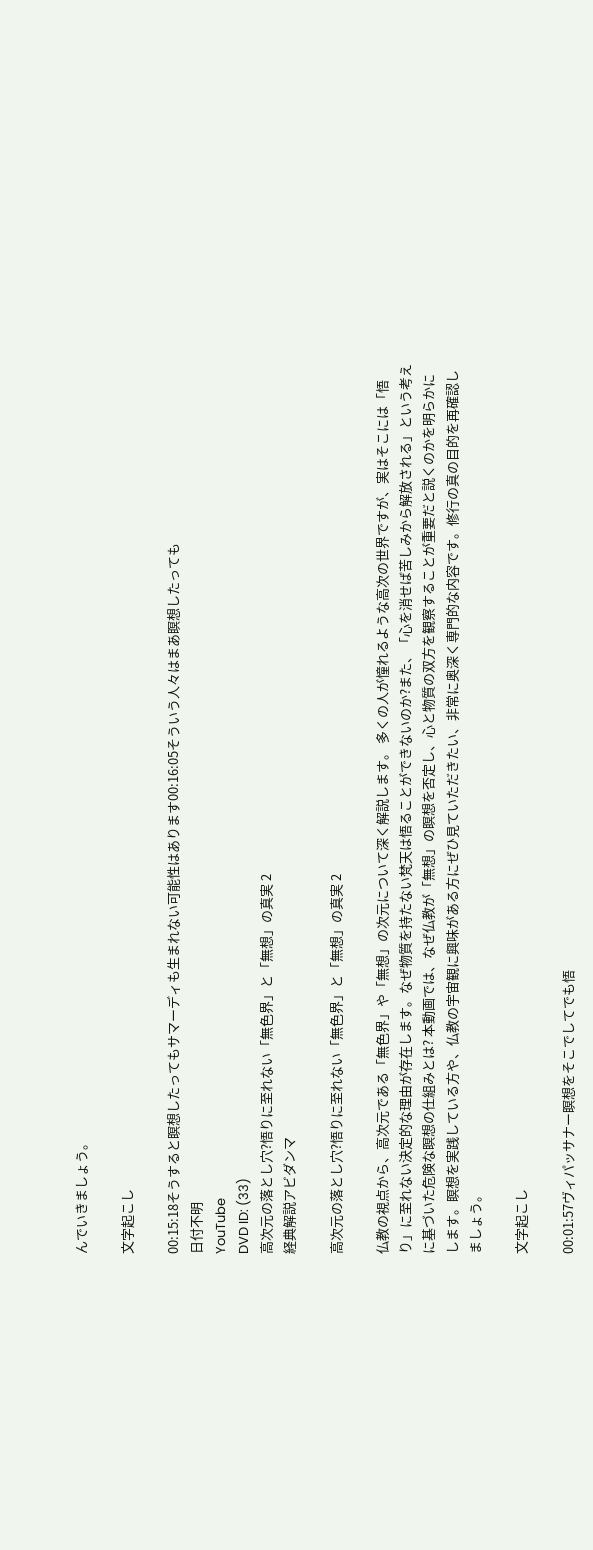んでいきましょう。

文字起こし

00:15:18そうすると瞑想したってもサマーディも生まれない可能性はあります00:16:05そういう人々はまあ瞑想したっても
日付不明
YouTube
DVD ID: (33)
高次元の落とし穴?悟りに至れない「無色界」と「無想」の真実 2
経典解説アビダンマ

高次元の落とし穴?悟りに至れない「無色界」と「無想」の真実 2

仏教の視点から、高次元である「無色界」や「無想」の次元について深く解説します。 多くの人が憧れるような高次の世界ですが、実はそこには「悟り」に至れない決定的な理由が存在します。なぜ物質を持たない梵天は悟ることができないのか?また、「心を消せば苦しみから解放される」という考えに基づいた危険な瞑想の仕組みとは? 本動画では、なぜ仏教が「無想」の瞑想を否定し、心と物質の双方を観察することが重要だと説くのかを明らかにします。瞑想を実践している方や、仏教の宇宙観に興味がある方にぜひ見ていただきたい、非常に奥深く専門的な内容です。修行の真の目的を再確認しましょう。

文字起こし

00:01:57ヴィパッサナー瞑想をそこでしてでも悟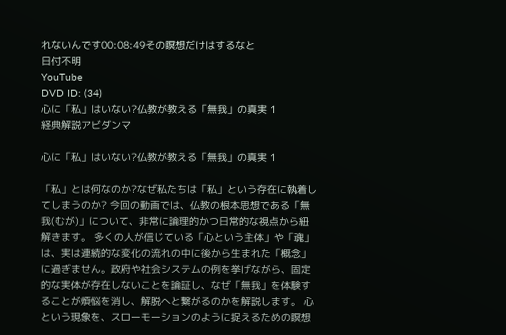れないんです00:08:49その瞑想だけはするなと
日付不明
YouTube
DVD ID: (34)
心に「私」はいない?仏教が教える「無我」の真実 1
経典解説アビダンマ

心に「私」はいない?仏教が教える「無我」の真実 1

「私」とは何なのか?なぜ私たちは「私」という存在に執着してしまうのか? 今回の動画では、仏教の根本思想である「無我(むが)」について、非常に論理的かつ日常的な視点から紐解きます。 多くの人が信じている「心という主体」や「魂」は、実は連続的な変化の流れの中に後から生まれた「概念」に過ぎません。政府や社会システムの例を挙げながら、固定的な実体が存在しないことを論証し、なぜ「無我」を体験することが煩悩を消し、解脱へと繋がるのかを解説します。 心という現象を、スローモーションのように捉えるための瞑想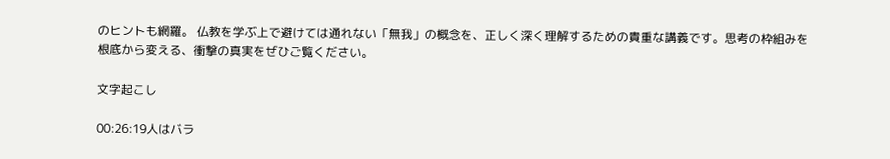のヒントも網羅。 仏教を学ぶ上で避けては通れない「無我」の概念を、正しく深く理解するための貴重な講義です。思考の枠組みを根底から変える、衝撃の真実をぜひご覧ください。

文字起こし

00:26:19人はバラ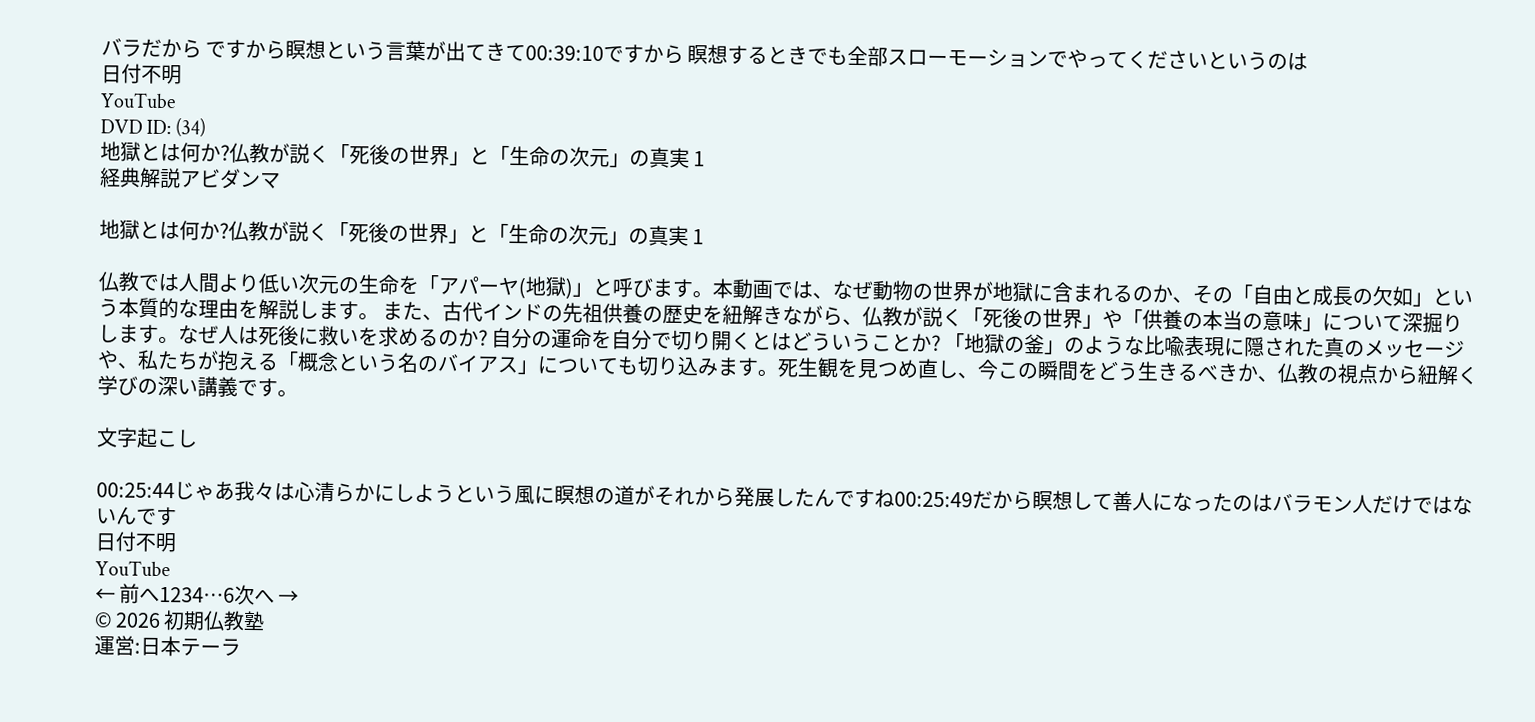バラだから ですから瞑想という言葉が出てきて00:39:10ですから 瞑想するときでも全部スローモーションでやってくださいというのは
日付不明
YouTube
DVD ID: (34)
地獄とは何か?仏教が説く「死後の世界」と「生命の次元」の真実 1
経典解説アビダンマ

地獄とは何か?仏教が説く「死後の世界」と「生命の次元」の真実 1

仏教では人間より低い次元の生命を「アパーヤ(地獄)」と呼びます。本動画では、なぜ動物の世界が地獄に含まれるのか、その「自由と成長の欠如」という本質的な理由を解説します。 また、古代インドの先祖供養の歴史を紐解きながら、仏教が説く「死後の世界」や「供養の本当の意味」について深掘りします。なぜ人は死後に救いを求めるのか? 自分の運命を自分で切り開くとはどういうことか? 「地獄の釜」のような比喩表現に隠された真のメッセージや、私たちが抱える「概念という名のバイアス」についても切り込みます。死生観を見つめ直し、今この瞬間をどう生きるべきか、仏教の視点から紐解く学びの深い講義です。

文字起こし

00:25:44じゃあ我々は心清らかにしようという風に瞑想の道がそれから発展したんですね00:25:49だから瞑想して善人になったのはバラモン人だけではないんです
日付不明
YouTube
← 前へ1234…6次へ →
© 2026 初期仏教塾
運営:日本テーラ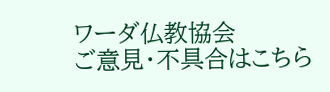ワーダ仏教協会
ご意見・不具合はこちら